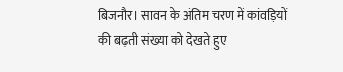बिजनौर। सावन के अंतिम चरण में कांवड़ियों की बढ़ती संख्या को देखते हुए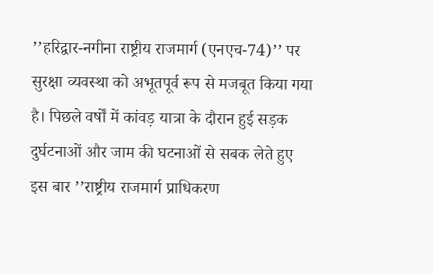’’हरिद्वार-नगीना राष्ट्रीय राजमार्ग (एनएच-74)’’ पर सुरक्षा व्यवस्था को अभूतपूर्व रूप से मजबूत किया गया है। पिछले वर्षों में कांवड़ यात्रा के दौरान हुई सड़क दुर्घटनाओं और जाम की घटनाओं से सबक लेते हुए इस बार ’’राष्ट्रीय राजमार्ग प्राधिकरण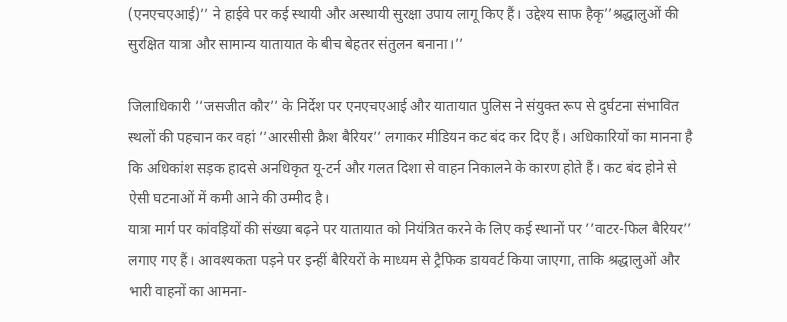(एनएचएआई)’’ ने हाईवे पर कई स्थायी और अस्थायी सुरक्षा उपाय लागू किए हैं। उद्देश्य साफ हैकृ’’श्रद्धालुओं की सुरक्षित यात्रा और सामान्य यातायात के बीच बेहतर संतुलन बनाना।’’

जिलाधिकारी ’’जसजीत कौर’’ के निर्देश पर एनएचएआई और यातायात पुलिस ने संयुक्त रूप से दुर्घटना संभावित स्थलों की पहचान कर वहां ’’आरसीसी क्रैश बैरियर’’ लगाकर मीडियन कट बंद कर दिए हैं। अधिकारियों का मानना है कि अधिकांश सड़क हादसे अनधिकृत यू-टर्न और गलत दिशा से वाहन निकालने के कारण होते हैं। कट बंद होने से ऐसी घटनाओं में कमी आने की उम्मीद है।
यात्रा मार्ग पर कांवड़ियों की संख्या बढ़ने पर यातायात को नियंत्रित करने के लिए कई स्थानों पर ’’वाटर-फिल बैरियर’’ लगाए गए हैं। आवश्यकता पड़ने पर इन्हीं बैरियरों के माध्यम से ट्रैफिक डायवर्ट किया जाएगा, ताकि श्रद्धालुओं और भारी वाहनों का आमना-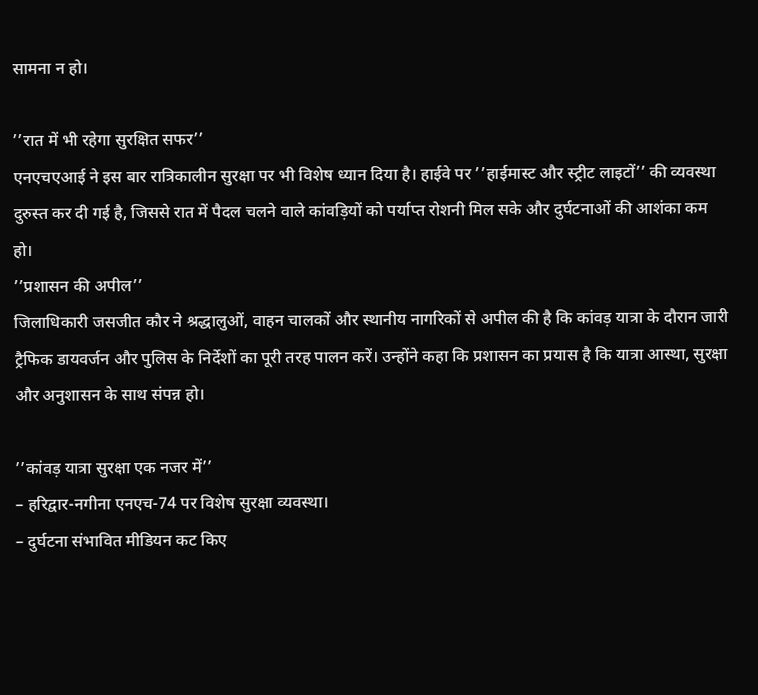सामना न हो।

’’रात में भी रहेगा सुरक्षित सफर’’
एनएचएआई ने इस बार रात्रिकालीन सुरक्षा पर भी विशेष ध्यान दिया है। हाईवे पर ’’हाईमास्ट और स्ट्रीट लाइटों’’ की व्यवस्था दुरुस्त कर दी गई है, जिससे रात में पैदल चलने वाले कांवड़ियों को पर्याप्त रोशनी मिल सके और दुर्घटनाओं की आशंका कम हो।
’’प्रशासन की अपील’’
जिलाधिकारी जसजीत कौर ने श्रद्धालुओं, वाहन चालकों और स्थानीय नागरिकों से अपील की है कि कांवड़ यात्रा के दौरान जारी ट्रैफिक डायवर्जन और पुलिस के निर्देशों का पूरी तरह पालन करें। उन्होंने कहा कि प्रशासन का प्रयास है कि यात्रा आस्था, सुरक्षा और अनुशासन के साथ संपन्न हो।

’’कांवड़ यात्रा सुरक्षा एक नजर में’’
– हरिद्वार-नगीना एनएच-74 पर विशेष सुरक्षा व्यवस्था।
– दुर्घटना संभावित मीडियन कट किए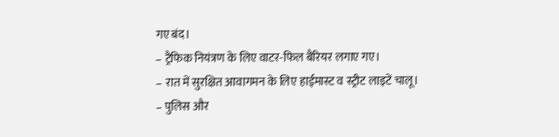गए बंद।
– ट्रैफिक नियंत्रण के लिए वाटर-फिल बैरियर लगाए गए।
– रात में सुरक्षित आवागमन के लिए हाईमास्ट व स्ट्रीट लाइटें चालू।
– पुलिस और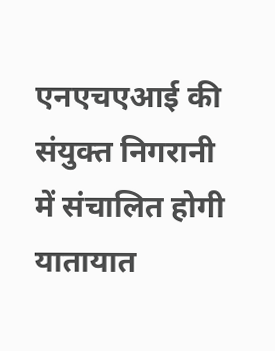एनएचएआई की संयुक्त निगरानी में संचालित होगी यातायात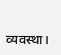व्यवस्था।